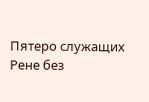Пятеро служащих Рене без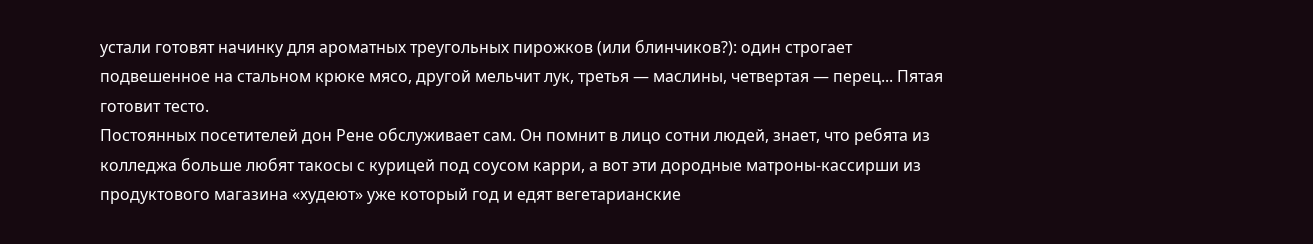устали готовят начинку для ароматных треугольных пирожков (или блинчиков?): один строгает подвешенное на стальном крюке мясо, другой мельчит лук, третья — маслины, четвертая — перец... Пятая готовит тесто.
Постоянных посетителей дон Рене обслуживает сам. Он помнит в лицо сотни людей, знает, что ребята из колледжа больше любят такосы с курицей под соусом карри, а вот эти дородные матроны-кассирши из продуктового магазина «худеют» уже который год и едят вегетарианские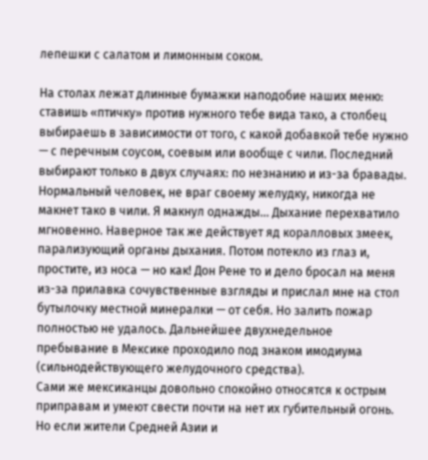лепешки с салатом и лимонным соком.

На столах лежат длинные бумажки наподобие наших меню: ставишь «птичку» против нужного тебе вида тако, а столбец выбираешь в зависимости от того, с какой добавкой тебе нужно — с перечным соусом, соевым или вообще с чили. Последний выбирают только в двух случаях: по незнанию и из-за бравады. Нормальный человек, не враг своему желудку, никогда не макнет тако в чили. Я макнул однажды... Дыхание перехватило мгновенно. Наверное так же действует яд коралловых змеек, парализующий органы дыхания. Потом потекло из глаз и, простите, из носа — но как! Дон Рене то и дело бросал на меня из-за прилавка сочувственные взгляды и прислал мне на стол бутылочку местной минералки — от себя. Но залить пожар полностью не удалось. Дальнейшее двухнедельное пребывание в Мексике проходило под знаком имодиума (сильнодействующего желудочного средства).
Сами же мексиканцы довольно спокойно относятся к острым приправам и умеют свести почти на нет их губительный огонь. Но если жители Средней Азии и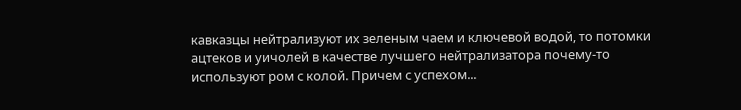кавказцы нейтрализуют их зеленым чаем и ключевой водой, то потомки ацтеков и уичолей в качестве лучшего нейтрализатора почему-то используют ром с колой. Причем с успехом...